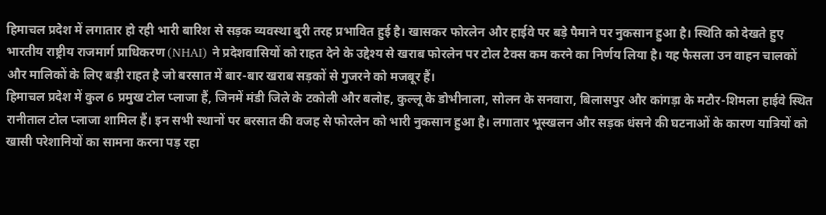हिमाचल प्रदेश में लगातार हो रही भारी बारिश से सड़क व्यवस्था बुरी तरह प्रभावित हुई है। खासकर फोरलेन और हाईवे पर बड़े पैमाने पर नुकसान हुआ है। स्थिति को देखते हुए भारतीय राष्ट्रीय राजमार्ग प्राधिकरण (NHAI) ने प्रदेशवासियों को राहत देने के उद्देश्य से खराब फोरलेन पर टोल टैक्स कम करने का निर्णय लिया है। यह फैसला उन वाहन चालकों और मालिकों के लिए बड़ी राहत है जो बरसात में बार-बार खराब सड़कों से गुजरने को मजबूर हैं।
हिमाचल प्रदेश में कुल 6 प्रमुख टोल प्लाजा हैं, जिनमें मंडी जिले के टकोली और बलोह, कुल्लू के डोभीनाला, सोलन के सनवारा, बिलासपुर और कांगड़ा के मटौर-शिमला हाईवे स्थित रानीताल टोल प्लाजा शामिल हैं। इन सभी स्थानों पर बरसात की वजह से फोरलेन को भारी नुकसान हुआ है। लगातार भूस्खलन और सड़क धंसने की घटनाओं के कारण यात्रियों को खासी परेशानियों का सामना करना पड़ रहा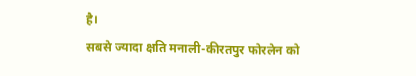है।
सबसे ज्यादा क्षति मनाली-कीरतपुर फोरलेन को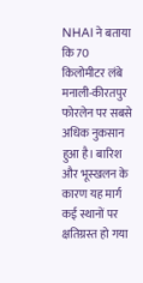NHAI ने बताया कि 70 किलोमीटर लंबे मनाली-कीरतपुर फोरलेन पर सबसे अधिक नुकसान हुआ है। बारिश और भूस्खलन के कारण यह मार्ग कई स्थानों पर क्षतिग्रस्त हो गया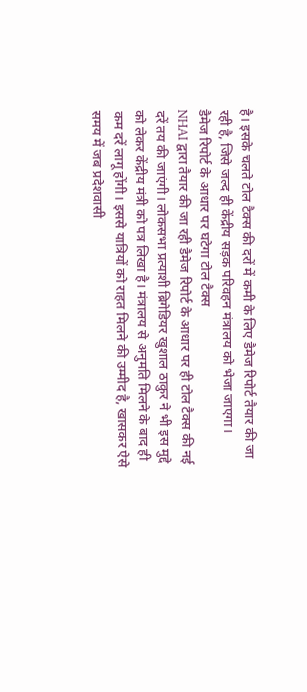है। इसके चलते टोल टैक्स की दरों में कमी के लिए डैमेज रिपोर्ट तैयार की जा रही है, जिसे जल्द ही केंद्रीय सड़क परिवहन मंत्रालय को भेजा जाएगा।
डैमेज रिपोर्ट के आधार पर घटेगा टोल टैक्स
NHAI द्वारा तैयार की जा रही डैमेज रिपोर्ट के आधार पर ही टोल टैक्स की नई दरें तय की जाएंगी। लोकसभा प्रत्याशी ब्रिगेडियर खुशाल ठाकुर ने भी इस मुद्दे को लेकर केंद्रीय मंत्री को पत्र लिखा है। मंत्रालय से अनुमति मिलने के बाद ही कम दरें लागू होंगी। इससे यात्रियों को राहत मिलने की उम्मीद है, खासकर ऐसे समय में जब प्रदेशवासी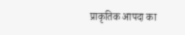प्राकृतिक आपदा का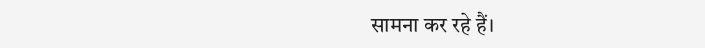सामना कर रहे हैं।